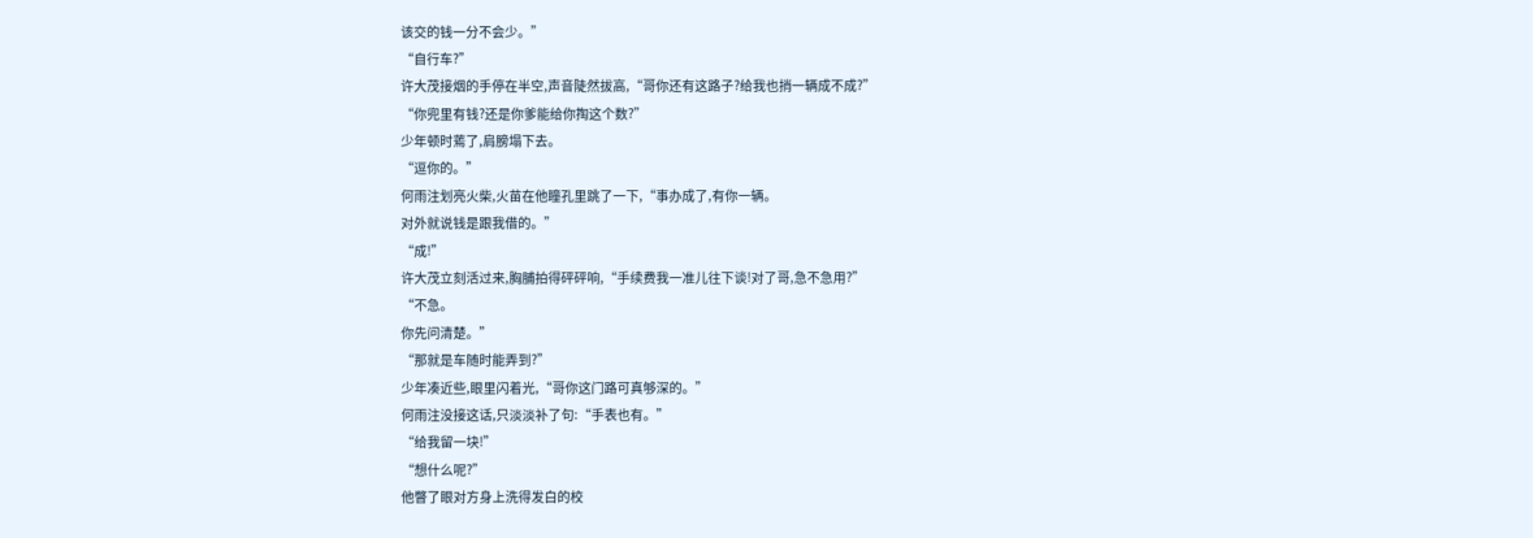该交的钱一分不会少。”
“自行车?”
许大茂接烟的手停在半空,声音陡然拔高,“哥你还有这路子?给我也捎一辆成不成?”
“你兜里有钱?还是你爹能给你掏这个数?”
少年顿时蔫了,肩膀塌下去。
“逗你的。”
何雨注划亮火柴,火苗在他瞳孔里跳了一下,“事办成了,有你一辆。
对外就说钱是跟我借的。”
“成!”
许大茂立刻活过来,胸脯拍得砰砰响,“手续费我一准儿往下谈!对了哥,急不急用?”
“不急。
你先问清楚。”
“那就是车随时能弄到?”
少年凑近些,眼里闪着光,“哥你这门路可真够深的。”
何雨注没接这话,只淡淡补了句:“手表也有。”
“给我留一块!”
“想什么呢?”
他瞥了眼对方身上洗得发白的校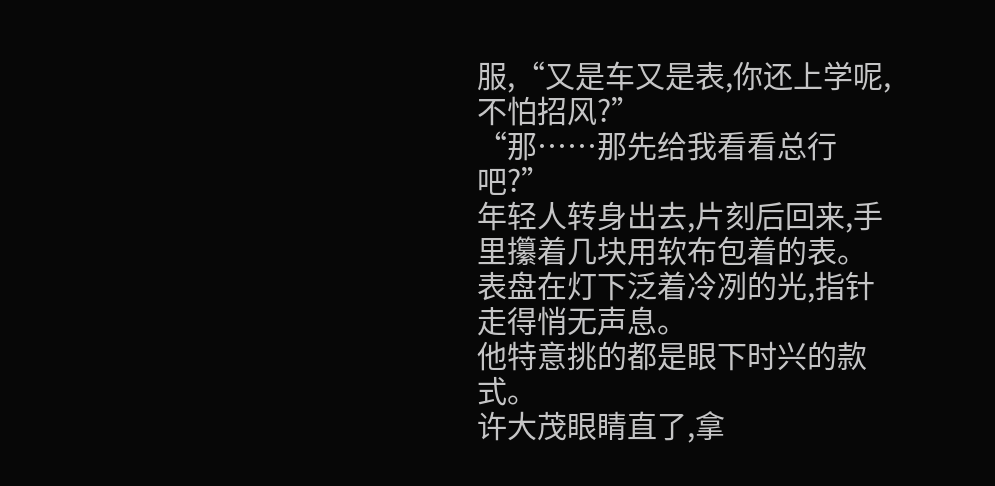服,“又是车又是表,你还上学呢,不怕招风?”
“那……那先给我看看总行吧?”
年轻人转身出去,片刻后回来,手里攥着几块用软布包着的表。
表盘在灯下泛着冷冽的光,指针走得悄无声息。
他特意挑的都是眼下时兴的款式。
许大茂眼睛直了,拿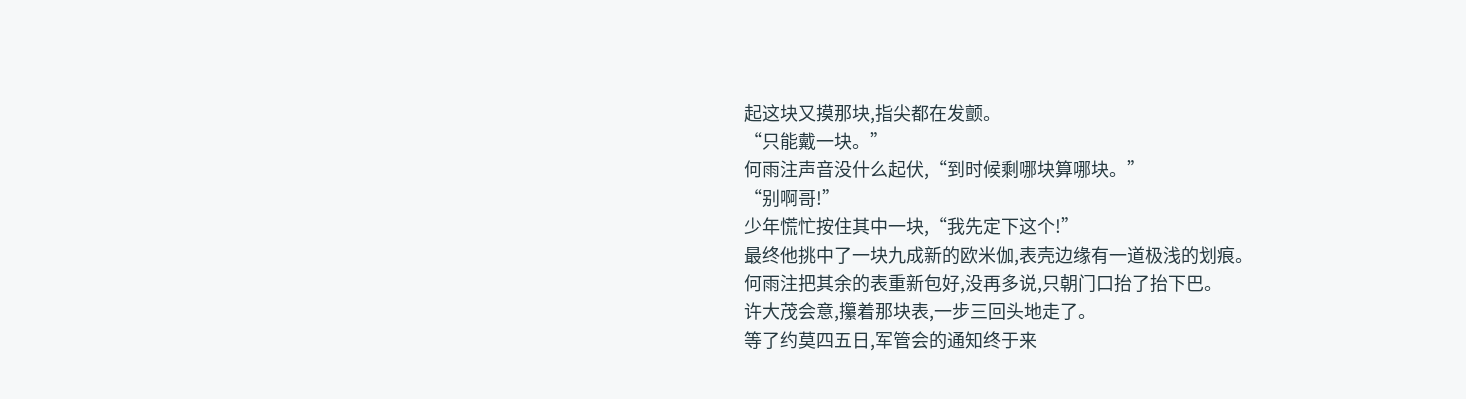起这块又摸那块,指尖都在发颤。
“只能戴一块。”
何雨注声音没什么起伏,“到时候剩哪块算哪块。”
“别啊哥!”
少年慌忙按住其中一块,“我先定下这个!”
最终他挑中了一块九成新的欧米伽,表壳边缘有一道极浅的划痕。
何雨注把其余的表重新包好,没再多说,只朝门口抬了抬下巴。
许大茂会意,攥着那块表,一步三回头地走了。
等了约莫四五日,军管会的通知终于来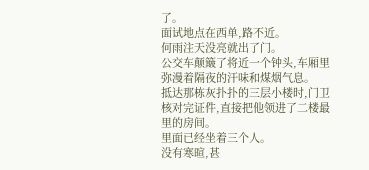了。
面试地点在西单,路不近。
何雨注天没亮就出了门。
公交车颠簸了将近一个钟头,车厢里弥漫着隔夜的汗味和煤烟气息。
抵达那栋灰扑扑的三层小楼时,门卫核对完证件,直接把他领进了二楼最里的房间。
里面已经坐着三个人。
没有寒暄,甚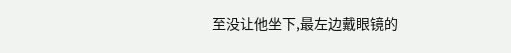至没让他坐下,最左边戴眼镜的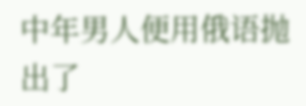中年男人便用俄语抛出了